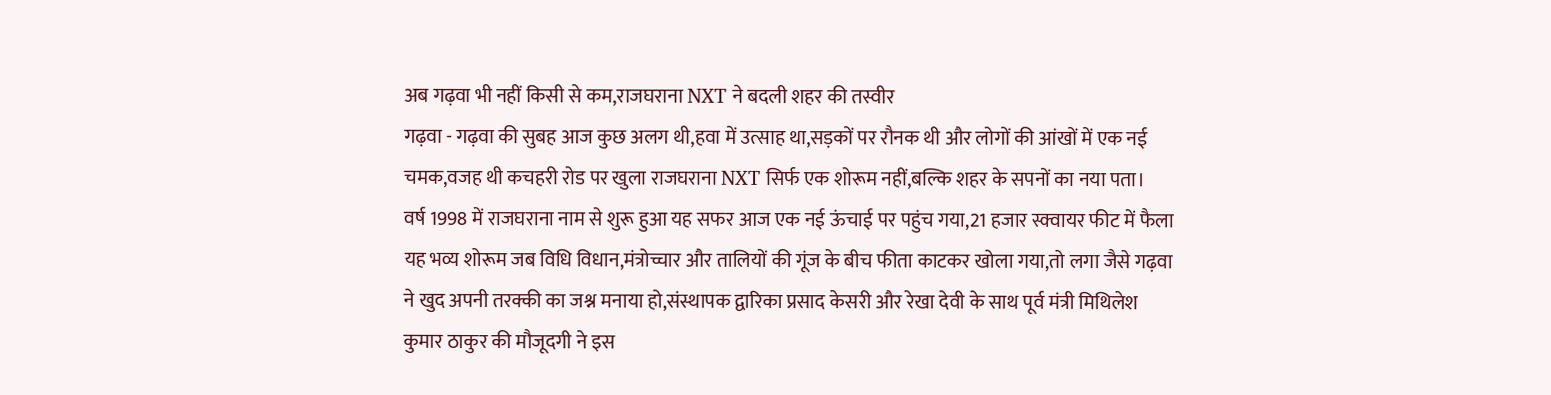अब गढ़वा भी नहीं किसी से कम,राजघराना NXT ने बदली शहर की तस्वीर
गढ़वा - गढ़वा की सुबह आज कुछ अलग थी,हवा में उत्साह था,सड़कों पर रौनक थी और लोगों की आंखों में एक नई चमक,वजह थी कचहरी रोड पर खुला राजघराना NXT सिर्फ एक शोरूम नहीं,बल्कि शहर के सपनों का नया पता।
वर्ष 1998 में राजघराना नाम से शुरू हुआ यह सफर आज एक नई ऊंचाई पर पहुंच गया,21 हजार स्क्वायर फीट में फैला यह भव्य शोरूम जब विधि विधान,मंत्रोच्चार और तालियों की गूंज के बीच फीता काटकर खोला गया,तो लगा जैसे गढ़वा ने खुद अपनी तरक्की का जश्न मनाया हो,संस्थापक द्वारिका प्रसाद केसरी और रेखा देवी के साथ पूर्व मंत्री मिथिलेश कुमार ठाकुर की मौजूदगी ने इस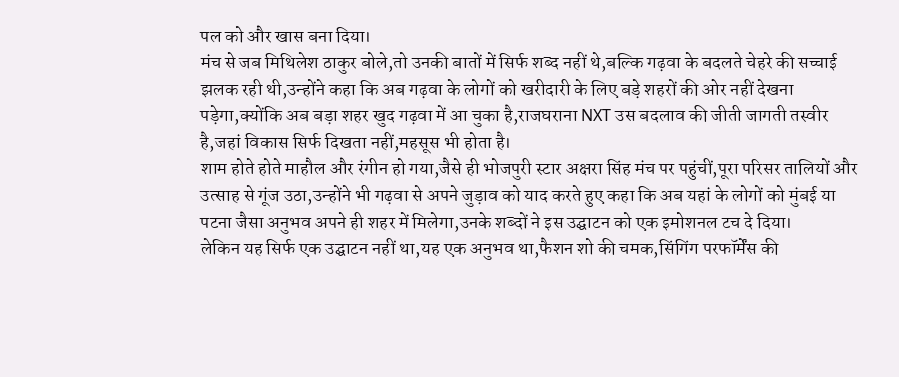पल को और खास बना दिया।
मंच से जब मिथिलेश ठाकुर बोले,तो उनकी बातों में सिर्फ शब्द नहीं थे,बल्कि गढ़वा के बदलते चेहरे की सच्चाई झलक रही थी,उन्होंने कहा कि अब गढ़वा के लोगों को खरीदारी के लिए बड़े शहरों की ओर नहीं देखना पड़ेगा,क्योंकि अब बड़ा शहर खुद गढ़वा में आ चुका है,राजघराना NXT उस बदलाव की जीती जागती तस्वीर है,जहां विकास सिर्फ दिखता नहीं,महसूस भी होता है।
शाम होते होते माहौल और रंगीन हो गया,जैसे ही भोजपुरी स्टार अक्षरा सिंह मंच पर पहुंचीं,पूरा परिसर तालियों और उत्साह से गूंज उठा,उन्होंने भी गढ़वा से अपने जुड़ाव को याद करते हुए कहा कि अब यहां के लोगों को मुंबई या पटना जैसा अनुभव अपने ही शहर में मिलेगा,उनके शब्दों ने इस उद्घाटन को एक इमोशनल टच दे दिया।
लेकिन यह सिर्फ एक उद्घाटन नहीं था,यह एक अनुभव था,फैशन शो की चमक,सिंगिंग परफॉर्मेंस की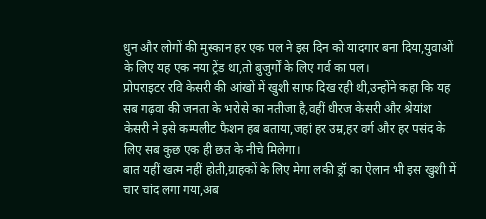धुन और लोगों की मुस्कान हर एक पल ने इस दिन को यादगार बना दिया,युवाओं के लिए यह एक नया ट्रेंड था,तो बुजुर्गों के लिए गर्व का पल।
प्रोपराइटर रवि केसरी की आंखों में खुशी साफ दिख रही थी,उन्होंने कहा कि यह सब गढ़वा की जनता के भरोसे का नतीजा है,वहीं धीरज केसरी और श्रेयांश केसरी ने इसे कम्पलीट फैशन हब बताया,जहां हर उम्र,हर वर्ग और हर पसंद के लिए सब कुछ एक ही छत के नीचे मिलेगा।
बात यहीं खत्म नहीं होती,ग्राहकों के लिए मेगा लकी ड्रॉ का ऐलान भी इस खुशी में चार चांद लगा गया,अब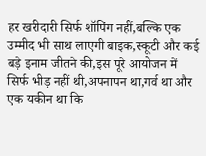हर खरीदारी सिर्फ शॉपिंग नहीं,बल्कि एक उम्मीद भी साथ लाएगी बाइक,स्कूटी और कई बड़े इनाम जीतने की,इस पूरे आयोजन में सिर्फ भीड़ नहीं थी,अपनापन था,गर्व था और एक यकीन था कि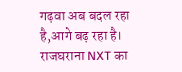गढ़वा अब बदल रहा है,आगे बढ़ रहा है।
राजघराना NXT का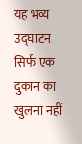यह भव्य उद्घाटन सिर्फ एक दुकान का खुलना नहीं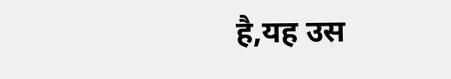है,यह उस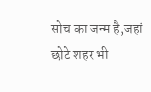सोच का जन्म है,जहां छोटे शहर भी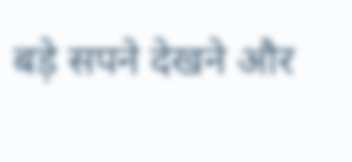बड़े सपने देखने और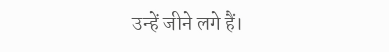उन्हें जीने लगे हैं।